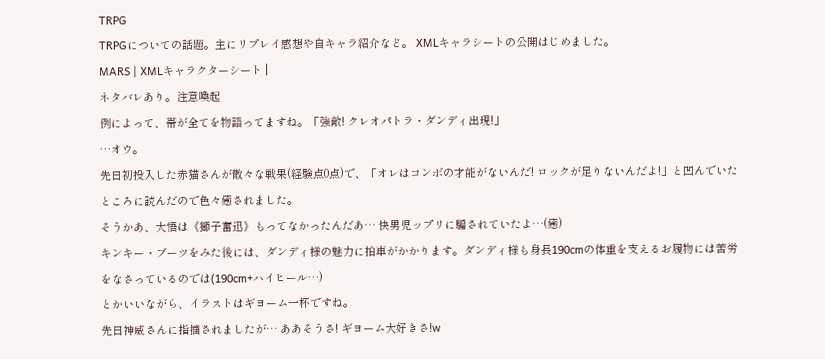TRPG
TRPGについての話題。主にリプレイ感想や自キャラ紹介など。 XMLキャラシートの公開はじめました。
MARS | XMLキャラクターシート |
ネタバレあり。注意喚起
例によって、帯が全てを物語ってますね。「強敵! クレオパトラ・ダンディ出現!」
…オウ。
先日初投入した赤猫さんが散々な戦果(経験点0点)で、「オレはコンボの才能がないんだ! ロックが足りないんだよ!」と凹んでいたところに読んだので色々癒されました。
そうかあ、大悟は《獅子奮迅》もってなかったんだあ… 快男児ップリに騙されていたよ…(癒)
キンキー・ブーツをみた後には、ダンディ様の魅力に拍車がかかります。ダンディ様も身長190cmの体重を支えるお履物には苦労をなさっているのでは(190cm+ハイヒール…)
とかいいながら、イラストはギヨーム一杯ですね。
先日神威さんに指摘されましたが… ああそうさ! ギヨーム大好きさ!w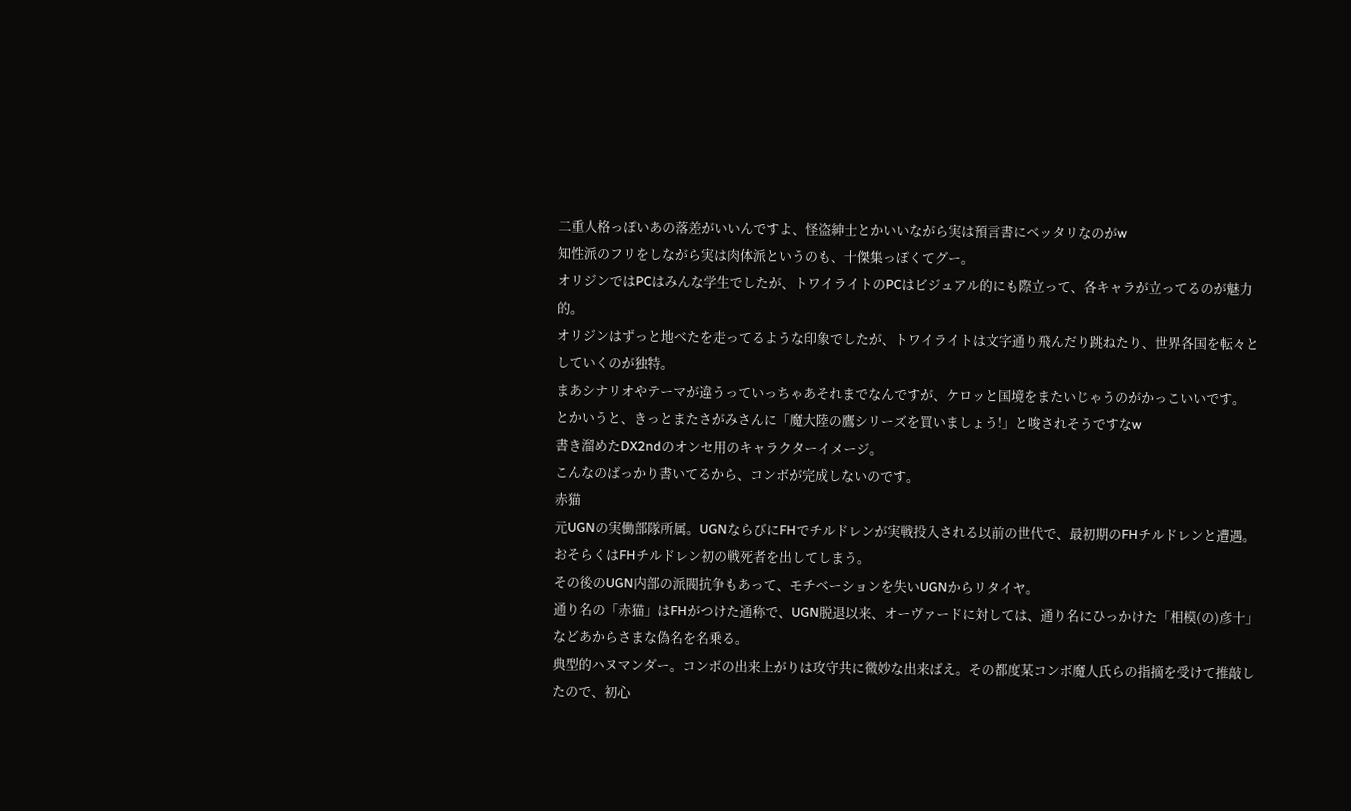二重人格っぽいあの落差がいいんですよ、怪盗紳士とかいいながら実は預言書にベッタリなのがw
知性派のフリをしながら実は肉体派というのも、十傑集っぽくてグー。
オリジンではPCはみんな学生でしたが、トワイライトのPCはビジュアル的にも際立って、各キャラが立ってるのが魅力的。
オリジンはずっと地べたを走ってるような印象でしたが、トワイライトは文字通り飛んだり跳ねたり、世界各国を転々としていくのが独特。
まあシナリオやテーマが違うっていっちゃあそれまでなんですが、ケロッと国境をまたいじゃうのがかっこいいです。
とかいうと、きっとまたさがみさんに「魔大陸の鷹シリーズを買いましょう!」と唆されそうですなw
書き溜めたDX2ndのオンセ用のキャラクターイメージ。
こんなのばっかり書いてるから、コンボが完成しないのです。
赤猫
元UGNの実働部隊所属。UGNならびにFHでチルドレンが実戦投入される以前の世代で、最初期のFHチルドレンと遭遇。おそらくはFHチルドレン初の戦死者を出してしまう。
その後のUGN内部の派閥抗争もあって、モチベーションを失いUGNからリタイヤ。
通り名の「赤猫」はFHがつけた通称で、UGN脱退以来、オーヴァードに対しては、通り名にひっかけた「相模(の)彦十」などあからさまな偽名を名乗る。
典型的ハヌマンダー。コンボの出来上がりは攻守共に微妙な出来ばえ。その都度某コンボ魔人氏らの指摘を受けて推敲したので、初心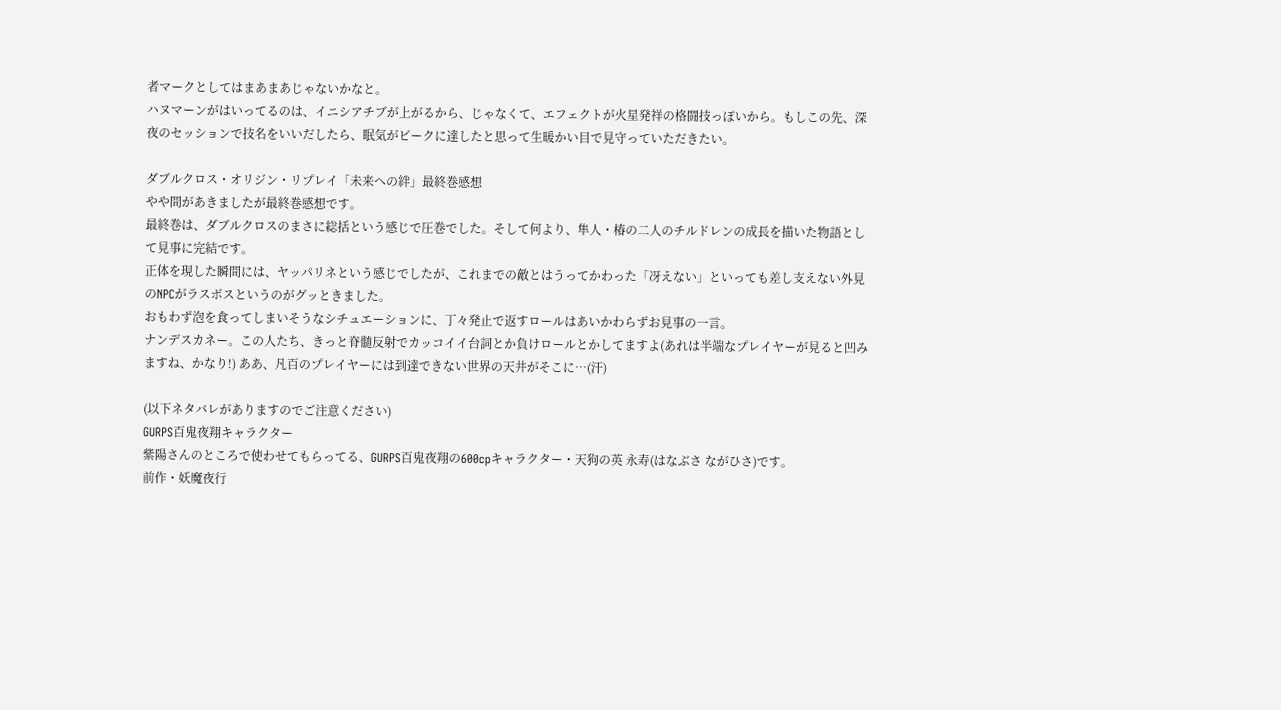者マークとしてはまあまあじゃないかなと。
ハヌマーンがはいってるのは、イニシアチブが上がるから、じゃなくて、エフェクトが火星発祥の格闘技っぽいから。もしこの先、深夜のセッションで技名をいいだしたら、眠気がピークに達したと思って生暖かい目で見守っていただきたい。

ダブルクロス・オリジン・リプレイ「未来への絆」最終巻感想
やや間があきましたが最終巻感想です。
最終巻は、ダブルクロスのまさに総括という感じで圧巻でした。そして何より、隼人・椿の二人のチルドレンの成長を描いた物語として見事に完結です。
正体を現した瞬間には、ヤッパリネという感じでしたが、これまでの敵とはうってかわった「冴えない」といっても差し支えない外見のNPCがラスボスというのがグッときました。
おもわず泡を食ってしまいそうなシチュエーションに、丁々発止で返すロールはあいかわらずお見事の一言。
ナンデスカネー。この人たち、きっと脊髄反射でカッコイイ台詞とか負けロールとかしてますよ(あれは半端なプレイヤーが見ると凹みますね、かなり!) ああ、凡百のプレイヤーには到達できない世界の天井がそこに…(汗)

(以下ネタバレがありますのでご注意ください)
GURPS百鬼夜翔キャラクター
紫陽さんのところで使わせてもらってる、GURPS百鬼夜翔の600cpキャラクター・天狗の英 永寿(はなぶさ ながひさ)です。
前作・妖魔夜行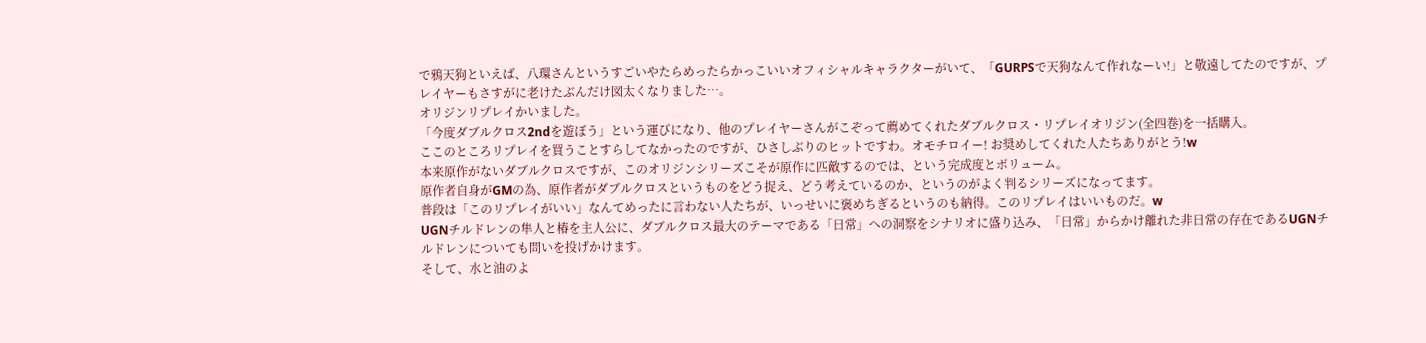で鴉天狗といえば、八環さんというすごいやたらめったらかっこいいオフィシャルキャラクターがいて、「GURPSで天狗なんて作れなーい!」と敬遠してたのですが、プレイヤーもさすがに老けたぶんだけ図太くなりました…。
オリジンリプレイかいました。
「今度ダブルクロス2ndを遊ぼう」という運びになり、他のプレイヤーさんがこぞって薦めてくれたダブルクロス・リプレイオリジン(全四巻)を一括購入。
ここのところリプレイを買うことすらしてなかったのですが、ひさしぶりのヒットですわ。オモチロイー! お奨めしてくれた人たちありがとう!w
本来原作がないダブルクロスですが、このオリジンシリーズこそが原作に匹敵するのでは、という完成度とボリューム。
原作者自身がGMの為、原作者がダブルクロスというものをどう捉え、どう考えているのか、というのがよく判るシリーズになってます。
普段は「このリプレイがいい」なんてめったに言わない人たちが、いっせいに褒めちぎるというのも納得。このリプレイはいいものだ。w
UGNチルドレンの隼人と椿を主人公に、ダブルクロス最大のテーマである「日常」への洞察をシナリオに盛り込み、「日常」からかけ離れた非日常の存在であるUGNチルドレンについても問いを投げかけます。
そして、水と油のよ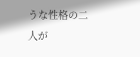うな性格の二人が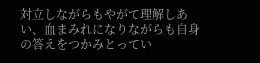対立しながらもやがて理解しあい、血まみれになりながらも自身の答えをつかみとってい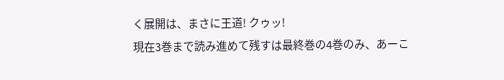く展開は、まさに王道! クゥッ!
現在3巻まで読み進めて残すは最終巻の4巻のみ、あーこ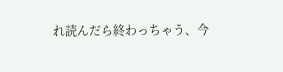れ読んだら終わっちゃう、今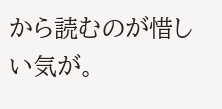から読むのが惜しい気が。